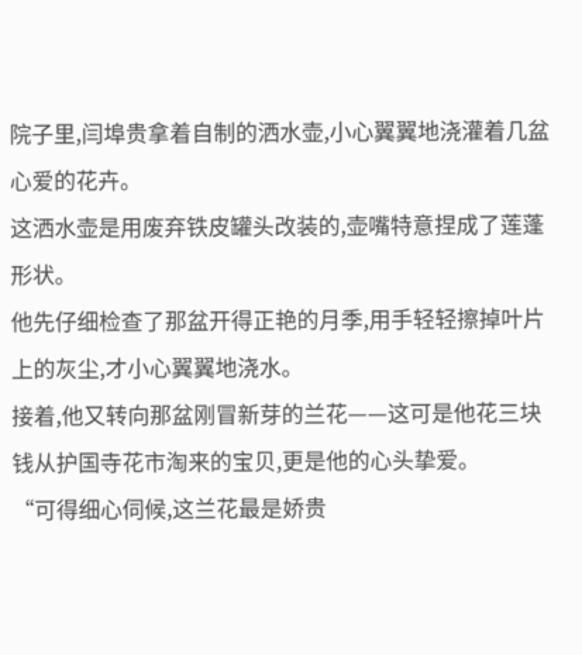院子里,闫埠贵拿着自制的洒水壶,小心翼翼地浇灌着几盆心爱的花卉。
这洒水壶是用废弃铁皮罐头改装的,壶嘴特意捏成了莲蓬形状。
他先仔细检查了那盆开得正艳的月季,用手轻轻擦掉叶片上的灰尘,才小心翼翼地浇水。
接着,他又转向那盆刚冒新芽的兰花——这可是他花三块钱从护国寺花市淘来的宝贝,更是他的心头挚爱。
“可得细心伺候,这兰花最是娇贵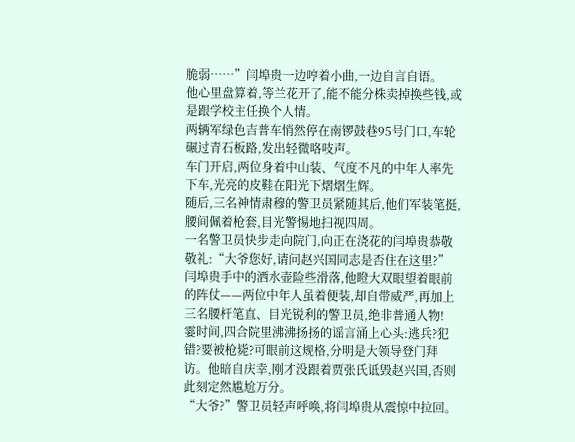脆弱……”闫埠贵一边哼着小曲,一边自言自语。
他心里盘算着,等兰花开了,能不能分株卖掉换些钱,或是跟学校主任换个人情。
两辆军绿色吉普车悄然停在南锣鼓巷95号门口,车轮碾过青石板路,发出轻微咯吱声。
车门开启,两位身着中山装、气度不凡的中年人率先下车,光亮的皮鞋在阳光下熠熠生辉。
随后,三名神情肃穆的警卫员紧随其后,他们军装笔挺,腰间佩着枪套,目光警惕地扫视四周。
一名警卫员快步走向院门,向正在浇花的闫埠贵恭敬敬礼:“大爷您好,请问赵兴国同志是否住在这里?”
闫埠贵手中的洒水壶险些滑落,他瞪大双眼望着眼前的阵仗——两位中年人虽着便装,却自带威严,再加上三名腰杆笔直、目光锐利的警卫员,绝非普通人物!
霎时间,四合院里沸沸扬扬的谣言涌上心头:逃兵?犯错?要被枪毙?可眼前这规格,分明是大领导登门拜访。他暗自庆幸,刚才没跟着贾张氏诋毁赵兴国,否则此刻定然尴尬万分。
“大爷?”警卫员轻声呼唤,将闫埠贵从震惊中拉回。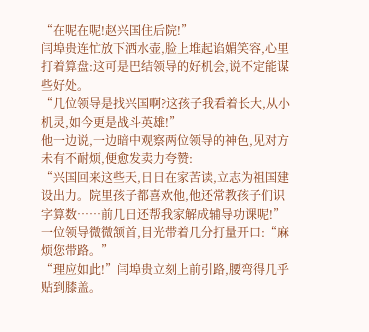“在呢在呢!赵兴国住后院!”
闫埠贵连忙放下洒水壶,脸上堆起谄媚笑容,心里打着算盘:这可是巴结领导的好机会,说不定能谋些好处。
“几位领导是找兴国啊?这孩子我看着长大,从小机灵,如今更是战斗英雄!”
他一边说,一边暗中观察两位领导的神色,见对方未有不耐烦,便愈发卖力夸赞:
“兴国回来这些天,日日在家苦读,立志为祖国建设出力。院里孩子都喜欢他,他还常教孩子们识字算数……前几日还帮我家解成辅导功课呢!”
一位领导微微颔首,目光带着几分打量开口:“麻烦您带路。”
“理应如此!”闫埠贵立刻上前引路,腰弯得几乎贴到膝盖。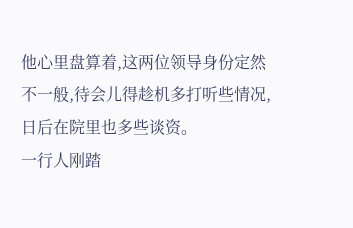他心里盘算着,这两位领导身份定然不一般,待会儿得趁机多打听些情况,日后在院里也多些谈资。
一行人刚踏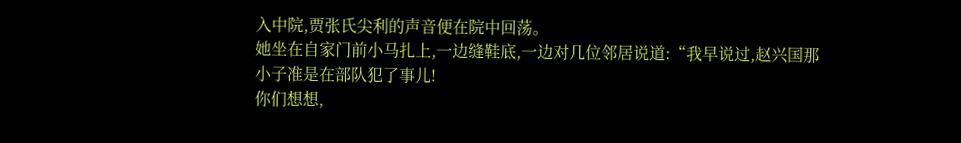入中院,贾张氏尖利的声音便在院中回荡。
她坐在自家门前小马扎上,一边缝鞋底,一边对几位邻居说道:“我早说过,赵兴国那小子准是在部队犯了事儿!
你们想想,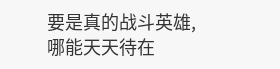要是真的战斗英雄,哪能天天待在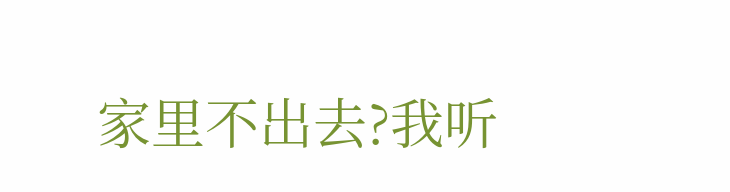家里不出去?我听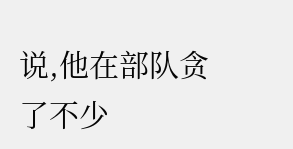说,他在部队贪了不少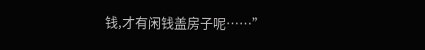钱,才有闲钱盖房子呢……”